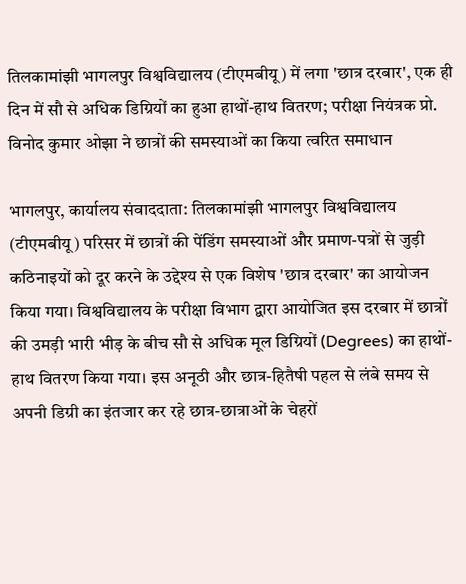तिलकामांझी भागलपुर विश्वविद्यालय (टीएमबीयू) में लगा 'छात्र दरबार', एक ही दिन में सौ से अधिक डिग्रियों का हुआ हाथों-हाथ वितरण; परीक्षा नियंत्रक प्रो. विनोद कुमार ओझा ने छात्रों की समस्याओं का किया त्वरित समाधान

भागलपुर, कार्यालय संवाददाता: तिलकामांझी भागलपुर विश्वविद्यालय (टीएमबीयू) परिसर में छात्रों की पेंडिंग समस्याओं और प्रमाण-पत्रों से जुड़ी कठिनाइयों को दूर करने के उद्देश्य से एक विशेष 'छात्र दरबार' का आयोजन किया गया। विश्वविद्यालय के परीक्षा विभाग द्वारा आयोजित इस दरबार में छात्रों की उमड़ी भारी भीड़ के बीच सौ से अधिक मूल डिग्रियों (Degrees) का हाथों-हाथ वितरण किया गया। इस अनूठी और छात्र-हितैषी पहल से लंबे समय से अपनी डिग्री का इंतजार कर रहे छात्र-छात्राओं के चेहरों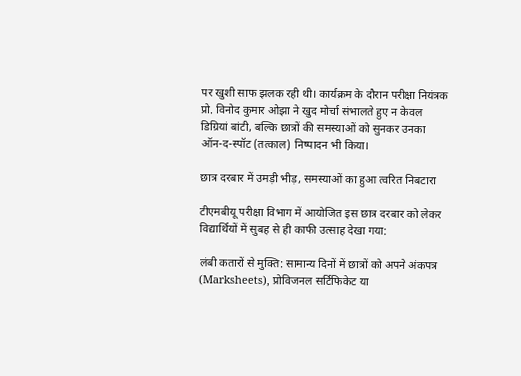पर खुशी साफ झलक रही थी। कार्यक्रम के दौरान परीक्षा नियंत्रक प्रो. विनोद कुमार ओझा ने खुद मोर्चा संभालते हुए न केवल डिग्रियां बांटी, बल्कि छात्रों की समस्याओं को सुनकर उनका ऑन-द-स्पॉट (तत्काल) निष्पादन भी किया।

छात्र दरबार में उमड़ी भीड़, समस्याओं का हुआ त्वरित निबटारा

टीएमबीयू परीक्षा विभाग में आयोजित इस छात्र दरबार को लेकर विद्यार्थियों में सुबह से ही काफी उत्साह देखा गया:

लंबी कतारों से मुक्ति: सामान्य दिनों में छात्रों को अपने अंकपत्र (Marksheets), प्रोविजनल सर्टिफिकेट या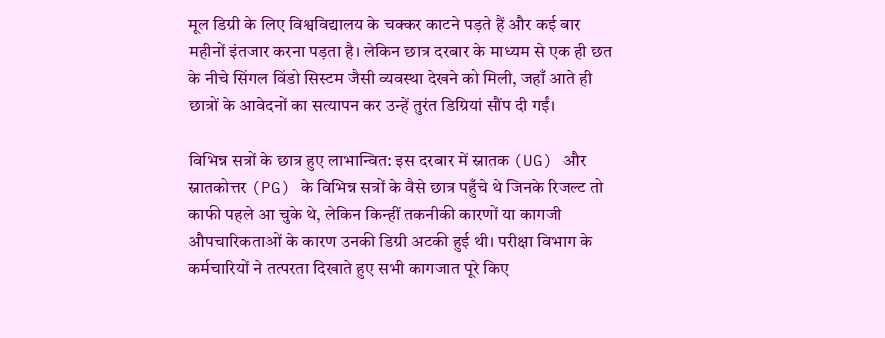मूल डिग्री के लिए विश्वविद्यालय के चक्कर काटने पड़ते हैं और कई बार महीनों इंतजार करना पड़ता है। लेकिन छात्र दरबार के माध्यम से एक ही छत के नीचे सिंगल विंडो सिस्टम जैसी व्यवस्था देखने को मिली, जहाँ आते ही छात्रों के आवेदनों का सत्यापन कर उन्हें तुरंत डिग्रियां सौंप दी गईं।

विभिन्न सत्रों के छात्र हुए लाभान्वित: इस दरबार में स्नातक (UG) और स्नातकोत्तर (PG) के विभिन्न सत्रों के वैसे छात्र पहुँचे थे जिनके रिजल्ट तो काफी पहले आ चुके थे, लेकिन किन्हीं तकनीकी कारणों या कागजी औपचारिकताओं के कारण उनकी डिग्री अटकी हुई थी। परीक्षा विभाग के कर्मचारियों ने तत्परता दिखाते हुए सभी कागजात पूरे किए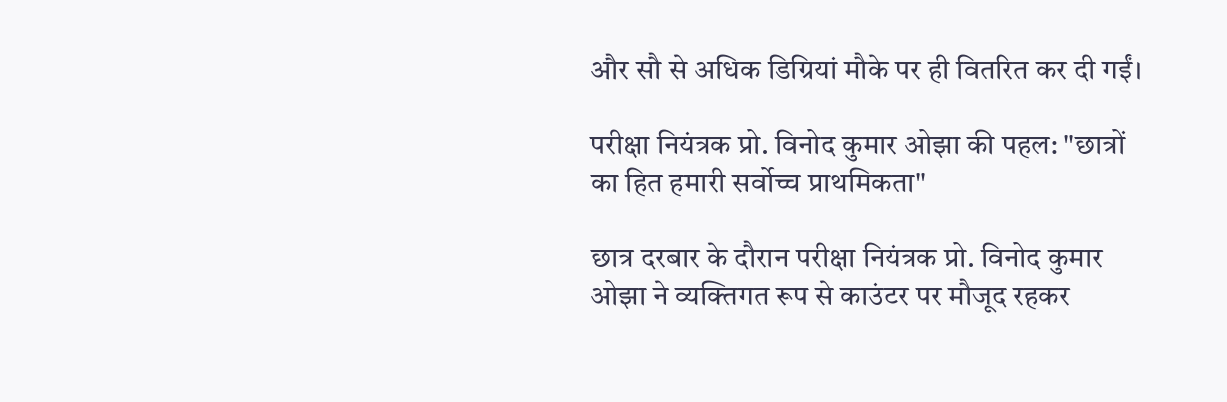और सौ से अधिक डिग्रियां मौके पर ही वितरित कर दी गईं।

परीक्षा नियंत्रक प्रो. विनोद कुमार ओझा की पहल: "छात्रों का हित हमारी सर्वोच्च प्राथमिकता"

छात्र दरबार के दौरान परीक्षा नियंत्रक प्रो. विनोद कुमार ओझा ने व्यक्तिगत रूप से काउंटर पर मौजूद रहकर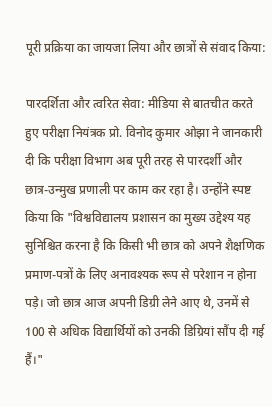पूरी प्रक्रिया का जायजा लिया और छात्रों से संवाद किया:

पारदर्शिता और त्वरित सेवा: मीडिया से बातचीत करते हुए परीक्षा नियंत्रक प्रो. विनोद कुमार ओझा ने जानकारी दी कि परीक्षा विभाग अब पूरी तरह से पारदर्शी और छात्र-उन्मुख प्रणाली पर काम कर रहा है। उन्होंने स्पष्ट किया कि "विश्वविद्यालय प्रशासन का मुख्य उद्देश्य यह सुनिश्चित करना है कि किसी भी छात्र को अपने शैक्षणिक प्रमाण-पत्रों के लिए अनावश्यक रूप से परेशान न होना पड़े। जो छात्र आज अपनी डिग्री लेने आए थे, उनमें से 100 से अधिक विद्यार्थियों को उनकी डिग्रियां सौंप दी गई हैं।"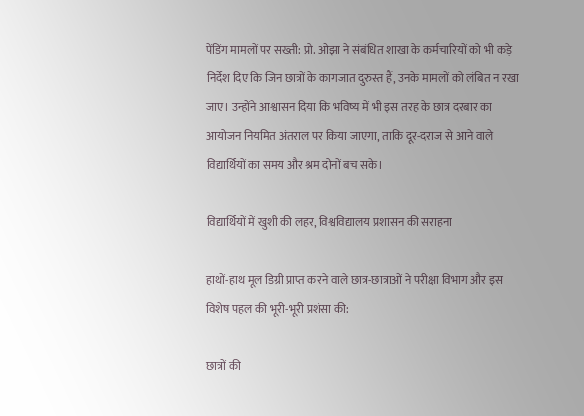पेंडिंग मामलों पर सख्ती: प्रो. ओझा ने संबंधित शाखा के कर्मचारियों को भी कड़े निर्देश दिए कि जिन छात्रों के कागजात दुरुस्त हैं, उनके मामलों को लंबित न रखा जाए। उन्होंने आश्वासन दिया कि भविष्य में भी इस तरह के छात्र दरबार का आयोजन नियमित अंतराल पर किया जाएगा, ताकि दूर-दराज से आने वाले विद्यार्थियों का समय और श्रम दोनों बच सके।

विद्यार्थियों में खुशी की लहर, विश्वविद्यालय प्रशासन की सराहना

हाथों-हाथ मूल डिग्री प्राप्त करने वाले छात्र-छात्राओं ने परीक्षा विभाग और इस विशेष पहल की भूरी-भूरी प्रशंसा की:

छात्रों की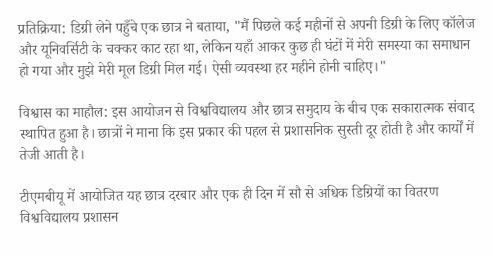प्रतिक्रिया: डिग्री लेने पहुँचे एक छात्र ने बताया, "मैं पिछले कई महीनों से अपनी डिग्री के लिए कॉलेज और यूनिवर्सिटी के चक्कर काट रहा था, लेकिन यहाँ आकर कुछ ही घंटों में मेरी समस्या का समाधान हो गया और मुझे मेरी मूल डिग्री मिल गई। ऐसी व्यवस्था हर महीने होनी चाहिए।"

विश्वास का माहौल: इस आयोजन से विश्वविद्यालय और छात्र समुदाय के बीच एक सकारात्मक संवाद स्थापित हुआ है। छात्रों ने माना कि इस प्रकार की पहल से प्रशासनिक सुस्ती दूर होती है और कार्यों में तेजी आती है।

टीएमबीयू में आयोजित यह छात्र दरबार और एक ही दिन में सौ से अधिक डिग्रियों का वितरण विश्वविद्यालय प्रशासन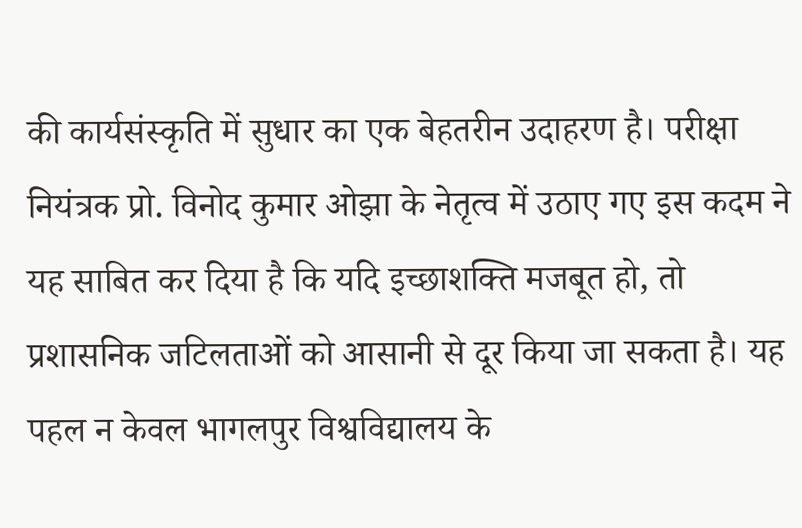की कार्यसंस्कृति में सुधार का एक बेहतरीन उदाहरण है। परीक्षा नियंत्रक प्रो. विनोद कुमार ओझा के नेतृत्व में उठाए गए इस कदम ने यह साबित कर दिया है कि यदि इच्छाशक्ति मजबूत हो, तो प्रशासनिक जटिलताओं को आसानी से दूर किया जा सकता है। यह पहल न केवल भागलपुर विश्वविद्यालय के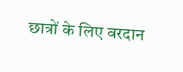छात्रों के लिए वरदान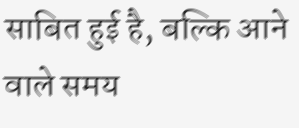साबित हुई है, बल्कि आने वाले समय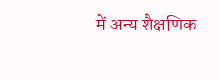में अन्य शैक्षणिक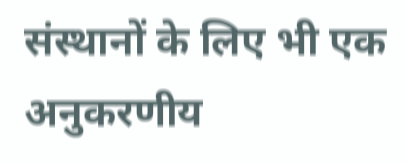संस्थानों के लिए भी एक अनुकरणीय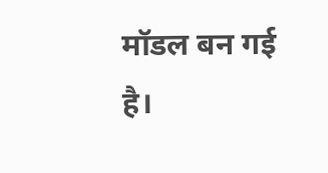मॉडल बन गई है।